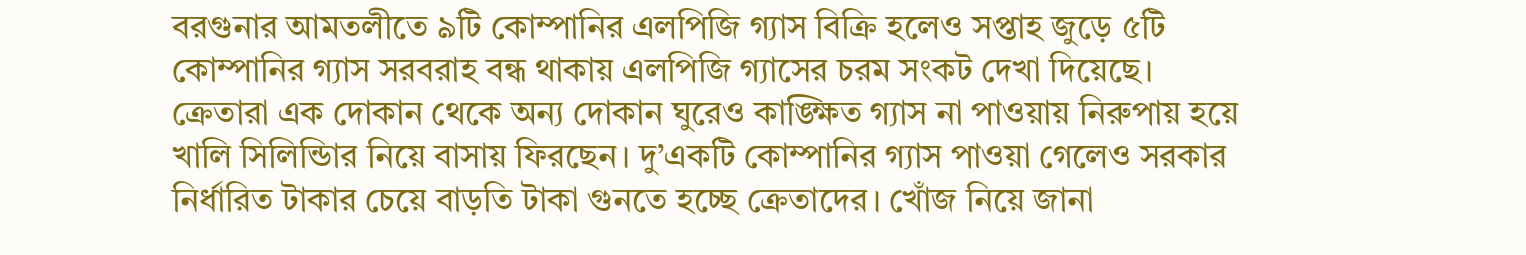বরগুনার আমতলীতে ৯টি কোম্পানির এলপিজি গ্যাস বিক্রি হলেও সপ্তাহ জুড়ে ৫টি কোম্পানির গ্যাস সরবরাহ বন্ধ থাকায় এলপিজি গ্যাসের চরম সংকট দেখা দিয়েছে। ক্রেতারা এক দোকান থেকে অন্য দোকান ঘুরেও কাঙ্ক্ষিত গ্যাস না পাওয়ায় নিরুপায় হয়ে খালি সিলিন্ডিার নিয়ে বাসায় ফিরছেন। দু’একটি কোম্পানির গ্যাস পাওয়া গেলেও সরকার নির্ধারিত টাকার চেয়ে বাড়তি টাকা গুনতে হচ্ছে ক্রেতাদের। খোঁজ নিয়ে জানা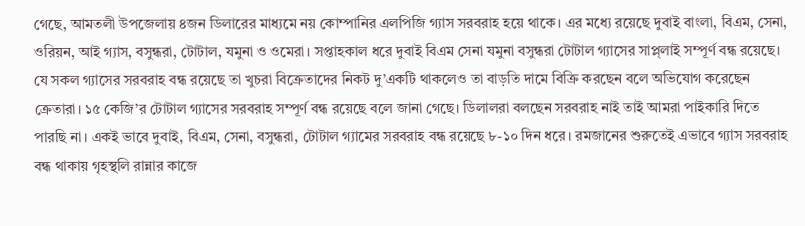গেছে, আমতলী উপজেলায় ৪জন ডিলারের মাধ্যমে নয় কোম্পানির এলপিজি গ্যাস সরবরাহ হয়ে থাকে। এর মধ্যে রয়েছে দুবাই বাংলা, বিএম, সেনা, ওরিয়ন, আই গ্যাস, বসুন্ধরা, টোটাল, যমুনা ও ওমেরা। সপ্তাহকাল ধরে দুবাই বিএম সেনা যমুনা বসুন্ধরা টোটাল গ্যাসের সাপ্ল্লাই সম্পূর্ণ বন্ধ রয়েছে। যে সকল গ্যাসের সরবরাহ বন্ধ রয়েছে তা খুচরা বিক্রেতাদের নিকট দু’একটি থাকলেও তা বাড়তি দামে বিক্রি করছেন বলে অভিযোগ করেছেন ক্রেতারা। ১৫ কেজি’র টোটাল গ্যাসের সরবরাহ সম্পূর্ণ বন্ধ রয়েছে বলে জানা গেছে। ডিলালরা বলছেন সরবরাহ নাই তাই আমরা পাইকারি দিতে পারছি না। একই ভাবে দুবাই, বিএম, সেনা, বসুন্ধরা, টোটাল গ্যামের সরবরাহ বন্ধ রয়েছে ৮-১০ দিন ধরে। রমজানের শুরুতেই এভাবে গ্যাস সরবরাহ বন্ধ থাকায় গৃহস্থলি রান্নার কাজে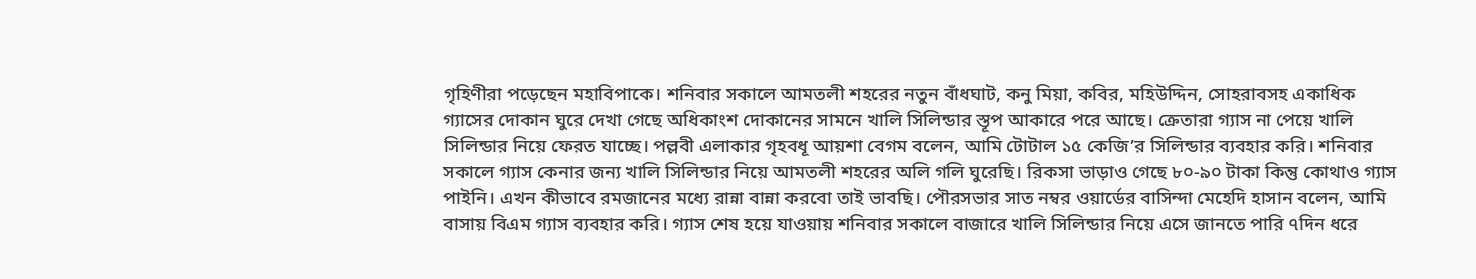গৃহিণীরা পড়েছেন মহাবিপাকে। শনিবার সকালে আমতলী শহরের নতুন বাঁধঘাট, কনু মিয়া, কবির, মহিউদ্দিন, সোহরাবসহ একাধিক গ্যাসের দোকান ঘুরে দেখা গেছে অধিকাংশ দোকানের সামনে খালি সিলিন্ডার স্তূপ আকারে পরে আছে। ক্রেতারা গ্যাস না পেয়ে খালি সিলিন্ডার নিয়ে ফেরত যাচ্ছে। পল্লবী এলাকার গৃহবধূ আয়শা বেগম বলেন, আমি টোটাল ১৫ কেজি’র সিলিন্ডার ব্যবহার করি। শনিবার সকালে গ্যাস কেনার জন্য খালি সিলিন্ডার নিয়ে আমতলী শহরের অলি গলি ঘুরেছি। রিকসা ভাড়াও গেছে ৮০-৯০ টাকা কিন্তু কোথাও গ্যাস পাইনি। এখন কীভাবে রমজানের মধ্যে রান্না বান্না করবো তাই ভাবছি। পৌরসভার সাত নম্বর ওয়ার্ডের বাসিন্দা মেহেদি হাসান বলেন, আমি বাসায় বিএম গ্যাস ব্যবহার করি। গ্যাস শেষ হয়ে যাওয়ায় শনিবার সকালে বাজারে খালি সিলিন্ডার নিয়ে এসে জানতে পারি ৭দিন ধরে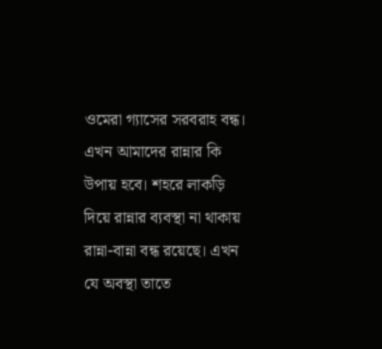ওমেরা গ্যাসের সরবরাহ বন্ধ। এখন আমাদের রান্নার কি উপায় হবে। শহরে লাকড়ি দিয়ে রান্নার ব্যবস্থা না থাকায় রান্না-বান্না বন্ধ রয়েছে। এখন যে অবস্থা তাতে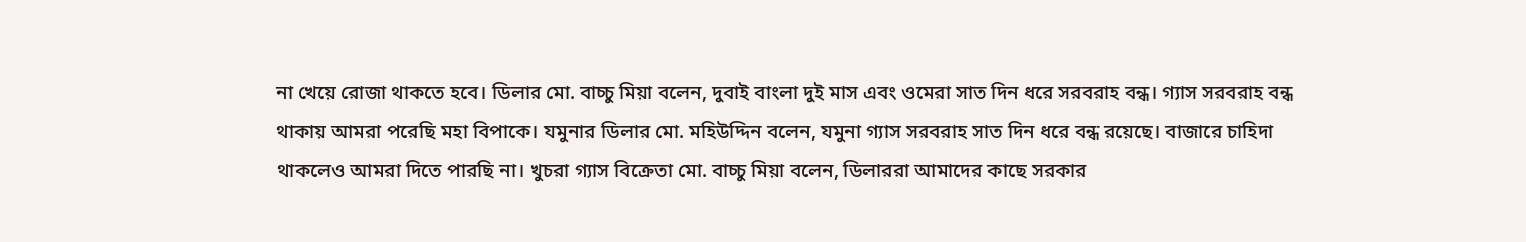না খেয়ে রোজা থাকতে হবে। ডিলার মো. বাচ্চু মিয়া বলেন, দুবাই বাংলা দুই মাস এবং ওমেরা সাত দিন ধরে সরবরাহ বন্ধ। গ্যাস সরবরাহ বন্ধ থাকায় আমরা পরেছি মহা বিপাকে। যমুনার ডিলার মো. মহিউদ্দিন বলেন, যমুনা গ্যাস সরবরাহ সাত দিন ধরে বন্ধ রয়েছে। বাজারে চাহিদা থাকলেও আমরা দিতে পারছি না। খুচরা গ্যাস বিক্রেতা মো. বাচ্চু মিয়া বলেন, ডিলাররা আমাদের কাছে সরকার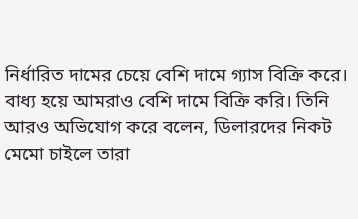নির্ধারিত দামের চেয়ে বেশি দামে গ্যাস বিক্রি করে। বাধ্য হয়ে আমরাও বেশি দামে বিক্রি করি। তিনি আরও অভিযোগ করে বলেন, ডিলারদের নিকট মেমো চাইলে তারা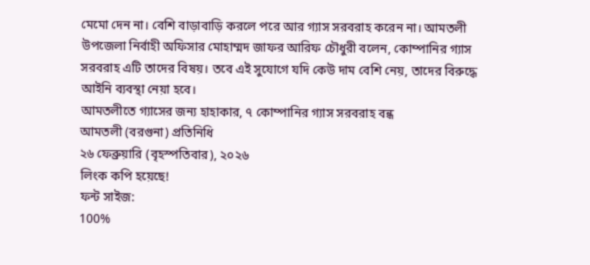মেমো দেন না। বেশি বাড়াবাড়ি করলে পরে আর গ্যাস সরবরাহ করেন না। আমতলী উপজেলা নির্বাহী অফিসার মোহাম্মদ জাফর আরিফ চৌধুরী বলেন, কোম্পানির গ্যাস সরবরাহ এটি তাদের বিষয়। তবে এই সুযোগে যদি কেউ দাম বেশি নেয়, তাদের বিরুদ্ধে আইনি ব্যবস্থা নেয়া হবে।
আমতলীতে গ্যাসের জন্য হাহাকার, ৭ কোম্পানির গ্যাস সরবরাহ বন্ধ
আমতলী (বরগুনা) প্রতিনিধি
২৬ ফেব্রুয়ারি (বৃহস্পতিবার), ২০২৬
লিংক কপি হয়েছে!
ফন্ট সাইজ:
100%